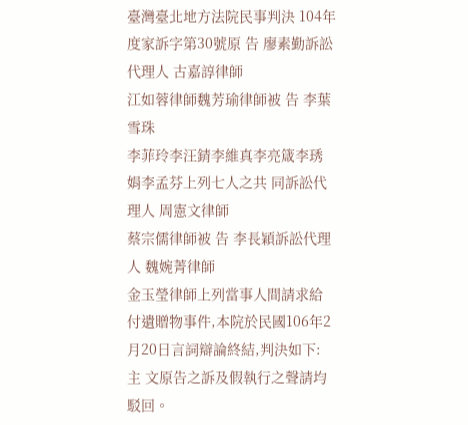臺灣臺北地方法院民事判決 104年度家訴字第30號原 告 廖素勤訴訟代理人 古嘉諄律師
江如蓉律師魏芳瑜律師被 告 李葉雪珠
李菲玲李汪錆李維真李亮箴李琇娟李孟芬上列七人之共 同訴訟代理人 周憲文律師
蔡宗儒律師被 告 李長穎訴訟代理人 魏婉菁律師
金玉瑩律師上列當事人間請求給付遺贈物事件,本院於民國106年2月20日言詞辯論終結,判決如下:
主 文原告之訴及假執行之聲請均駁回。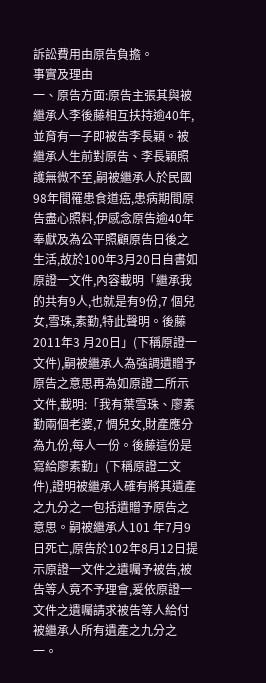訴訟費用由原告負擔。
事實及理由
一、原告方面:原告主張其與被繼承人李後藤相互扶持逾40年,並育有一子即被告李長穎。被繼承人生前對原告、李長穎照護無微不至,嗣被繼承人於民國98年間罹患食道癌,患病期間原告盡心照料,伊感念原告逾40年奉獻及為公平照顧原告日後之生活,故於100年3月20日自書如原證一文件,內容載明「繼承我的共有9人,也就是有9份,7 個兒女,雪珠,素勤,特此聲明。後藤2011年3 月20日」(下稱原證一文件),嗣被繼承人為強調遺贈予原告之意思再為如原證二所示文件,載明:「我有葉雪珠、廖素勤兩個老婆,7 惆兒女,財產應分為九份,每人一份。後藤這份是寫給廖素勤」(下稱原證二文件),證明被繼承人確有將其遺產之九分之一包括遺贈予原告之意思。嗣被繼承人101 年7月9日死亡,原告於102年8月12日提示原證一文件之遺囑予被告,被告等人竟不予理會,爰依原證一文件之遺囑請求被告等人給付被繼承人所有遺產之九分之一。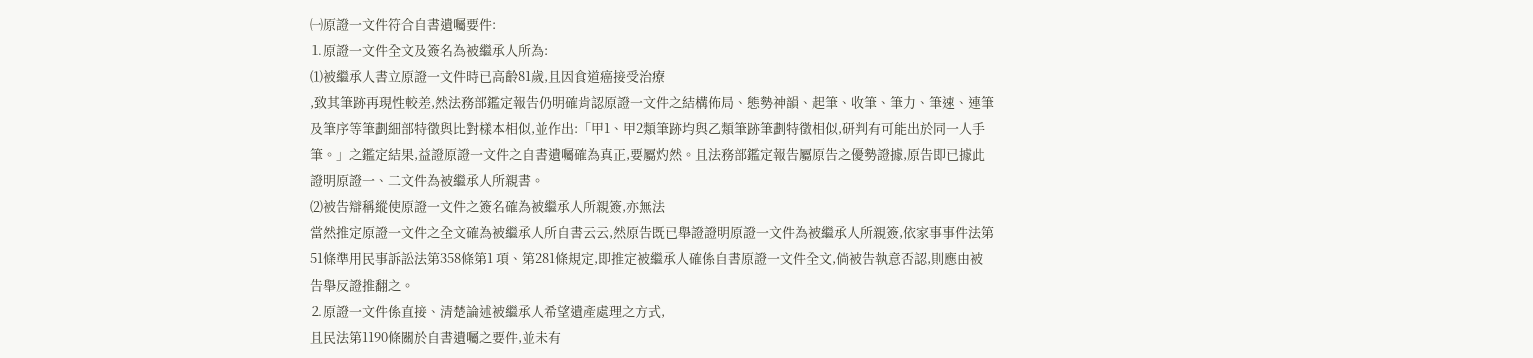㈠原證一文件符合自書遺囑要件:
⒈原證一文件全文及簽名為被繼承人所為:
⑴被繼承人書立原證一文件時已高齡81歲,且因食道癌接受治療
,致其筆跡再現性較差,然法務部鑑定報告仍明確肯認原證一文件之結構佈局、態勢神韻、起筆、收筆、筆力、筆速、連筆及筆序等筆劃細部特徵與比對樣本相似,並作出:「甲1、甲2類筆跡均與乙類筆跡筆劃特徵相似,研判有可能出於同一人手筆。」之鑑定結果,益證原證一文件之自書遺囑確為真正,要屬灼然。且法務部鑑定報告屬原告之優勢證據,原告即已據此證明原證一、二文件為被繼承人所親書。
⑵被告辯稱縱使原證一文件之簽名確為被繼承人所親簽,亦無法
當然推定原證一文件之全文確為被繼承人所自書云云,然原告既已舉證證明原證一文件為被繼承人所親簽,依家事事件法第51條準用民事訴訟法第358條第1 項、第281條規定,即推定被繼承人確係自書原證一文件全文,倘被告執意否認,則應由被告舉反證推翻之。
⒉原證一文件係直接、清楚論述被繼承人希望遺產處理之方式,
且民法第1190條關於自書遺囑之要件,並未有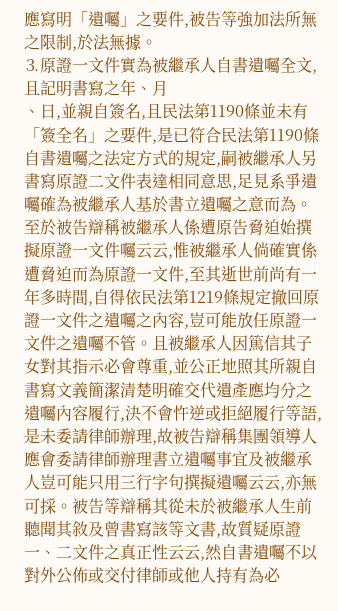應寫明「遺囑」之要件,被告等強加法所無之限制,於法無據。
⒊原證一文件實為被繼承人自書遺囑全文,且記明書寫之年、月
、日,並親自簽名,且民法第1190條並未有「簽全名」之要件,是已符合民法第1190條自書遺囑之法定方式的規定,嗣被繼承人另書寫原證二文件表達相同意思,足見系爭遺囑確為被繼承人基於書立遺囑之意而為。至於被告辯稱被繼承人係遭原告脅迫始撰擬原證一文件囑云云,惟被繼承人倘確實係遭脅迫而為原證一文件,至其逝世前尚有一年多時間,自得依民法第1219條規定撤回原證一文件之遺囑之內容,豈可能放任原證一文件之遺囑不管。且被繼承人因篤信其子女對其指示必會尊重,並公正地照其所親自書寫文義簡潔清楚明確交代遺產應均分之遺囑內容履行,決不會忤逆或拒絕履行等語,是未委請律師辦理,故被告辯稱集團領導人應會委請律師辦理書立遺囑事宜及被繼承人豈可能只用三行字句撰擬遺囑云云,亦無可採。被告等辯稱其從未於被繼承人生前聽聞其敘及曾書寫該等文書,故質疑原證一、二文件之真正性云云,然自書遺囑不以對外公佈或交付律師或他人持有為必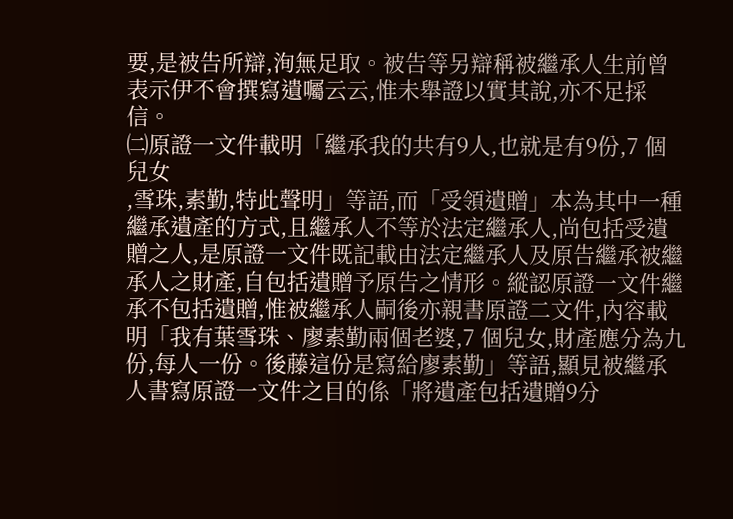要,是被告所辯,洵無足取。被告等另辯稱被繼承人生前曾表示伊不會撰寫遺囑云云,惟未舉證以實其說,亦不足採信。
㈡原證一文件載明「繼承我的共有9人,也就是有9份,7 個兒女
,雪珠,素勤,特此聲明」等語,而「受領遺贈」本為其中一種繼承遺產的方式,且繼承人不等於法定繼承人,尚包括受遺贈之人,是原證一文件既記載由法定繼承人及原告繼承被繼承人之財產,自包括遺贈予原告之情形。縱認原證一文件繼承不包括遺贈,惟被繼承人嗣後亦親書原證二文件,內容載明「我有葉雪珠、廖素勤兩個老婆,7 個兒女,財產應分為九份,每人一份。後藤這份是寫給廖素勤」等語,顯見被繼承人書寫原證一文件之目的係「將遺產包括遺贈9分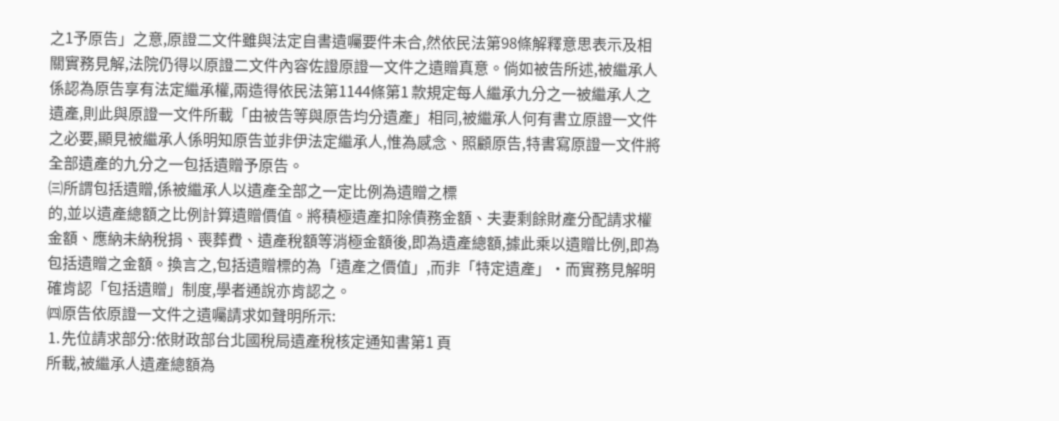之1予原告」之意,原證二文件雖與法定自書遺囑要件未合,然依民法第98條解釋意思表示及相關實務見解,法院仍得以原證二文件內容佐證原證一文件之遺贈真意。倘如被告所述,被繼承人係認為原告享有法定繼承權,兩造得依民法第1144條第1 款規定每人繼承九分之一被繼承人之遺產,則此與原證一文件所載「由被告等與原告均分遺產」相同,被繼承人何有書立原證一文件之必要,顯見被繼承人係明知原告並非伊法定繼承人,惟為感念、照顧原告,特書寫原證一文件將全部遺產的九分之一包括遺贈予原告。
㈢所謂包括遺贈,係被繼承人以遺產全部之一定比例為遺贈之標
的,並以遺產總額之比例計算遺贈價值。將積極遺產扣除債務金額、夫妻剩餘財產分配請求權金額、應納未納稅捐、喪葬費、遺產稅額等消極金額後,即為遺產總額,據此乘以遺贈比例,即為包括遺贈之金額。換言之,包括遺贈標的為「遺產之價值」,而非「特定遺產」·而實務見解明確肯認「包括遺贈」制度,學者通說亦肯認之。
㈣原告依原證一文件之遺囑請求如聲明所示:
⒈先位請求部分:依財政部台北國稅局遺產稅核定通知書第1 頁
所載,被繼承人遺產總額為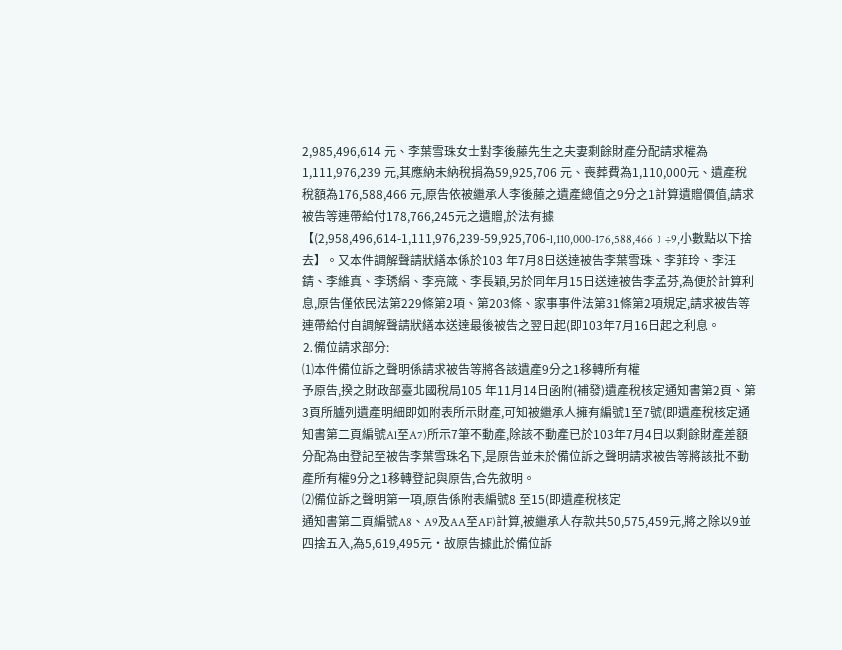2,985,496,614 元、李葉雪珠女士對李後藤先生之夫妻剩餘財產分配請求權為1,111,976,239 元,其應納未納稅捐為59,925,706 元、喪葬費為1,110,000元、遺產稅稅額為176,588,466 元,原告依被繼承人李後藤之遺產總值之9分之1計算遺贈價值,請求被告等連帶給付178,766,245元之遺贈,於法有據【(2,958,496,614-1,111,976,239-59,925,706-l,110,000-176,588,466﹞÷9,小數點以下捨去】。又本件調解聲請狀繕本係於103 年7月8日送達被告李葉雪珠、李菲玲、李汪錆、李維真、李琇絹、李亮箴、李長穎,另於同年月15日送達被告李孟芬,為便於計算利息,原告僅依民法第229條第2項、第203條、家事事件法第31條第2項規定,請求被告等連帶給付自調解聲請狀繕本送達最後被告之翌日起(即103年7月16日起之利息。
⒉備位請求部分:
⑴本件備位訴之聲明係請求被告等將各該遺產9分之1移轉所有權
予原告,揆之財政部臺北國稅局105 年11月14日函附(補發)遺產稅核定通知書第2頁、第3頁所臚列遺產明細即如附表所示財產,可知被繼承人擁有編號1至7號(即遺產稅核定通知書第二頁編號Al至A7)所示7筆不動產,除該不動產已於103年7月4日以剩餘財產差額分配為由登記至被告李葉雪珠名下,是原告並未於備位訴之聲明請求被告等將該批不動產所有權9分之1移轉登記與原告,合先敘明。
⑵備位訴之聲明第一項,原告係附表編號8 至15(即遺產稅核定
通知書第二頁編號A8、A9及AA至AF)計算,被繼承人存款共50,575,459元,將之除以9並四捨五入,為5,619,495元·故原告據此於備位訴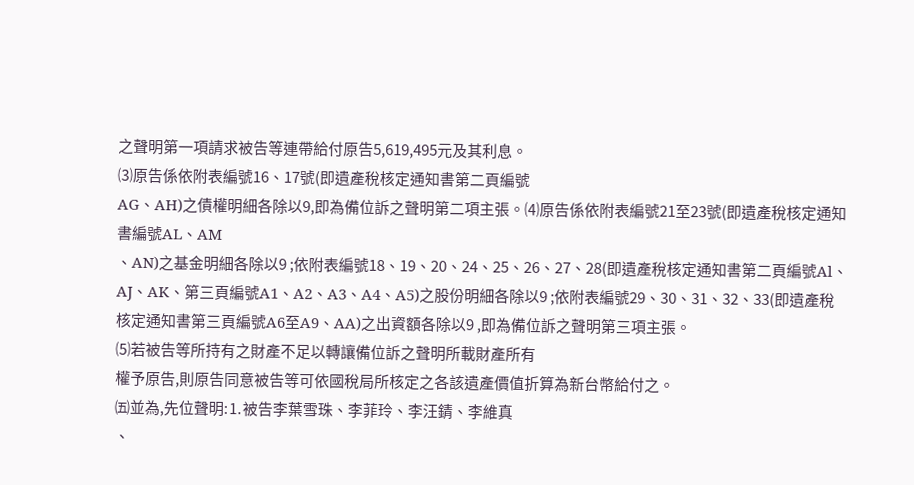之聲明第一項請求被告等連帶給付原告5,619,495元及其利息。
⑶原告係依附表編號16、17號(即遺產稅核定通知書第二頁編號
AG、AH)之債權明細各除以9,即為備位訴之聲明第二項主張。⑷原告係依附表編號21至23號(即遺產稅核定通知書編號AL、AM
、AN)之基金明細各除以9 ;依附表編號18、19、20、24、25、26、27、28(即遺產稅核定通知書第二頁編號Al、AJ、AK、第三頁編號A1、A2、A3、A4、A5)之股份明細各除以9 ;依附表編號29、30、31、32、33(即遺產稅核定通知書第三頁編號A6至A9、AA)之出資額各除以9 ,即為備位訴之聲明第三項主張。
⑸若被告等所持有之財產不足以轉讓備位訴之聲明所載財產所有
權予原告,則原告同意被告等可依國稅局所核定之各該遺產價值折算為新台幣給付之。
㈤並為,先位聲明:⒈被告李葉雪珠、李菲玲、李汪錆、李維真
、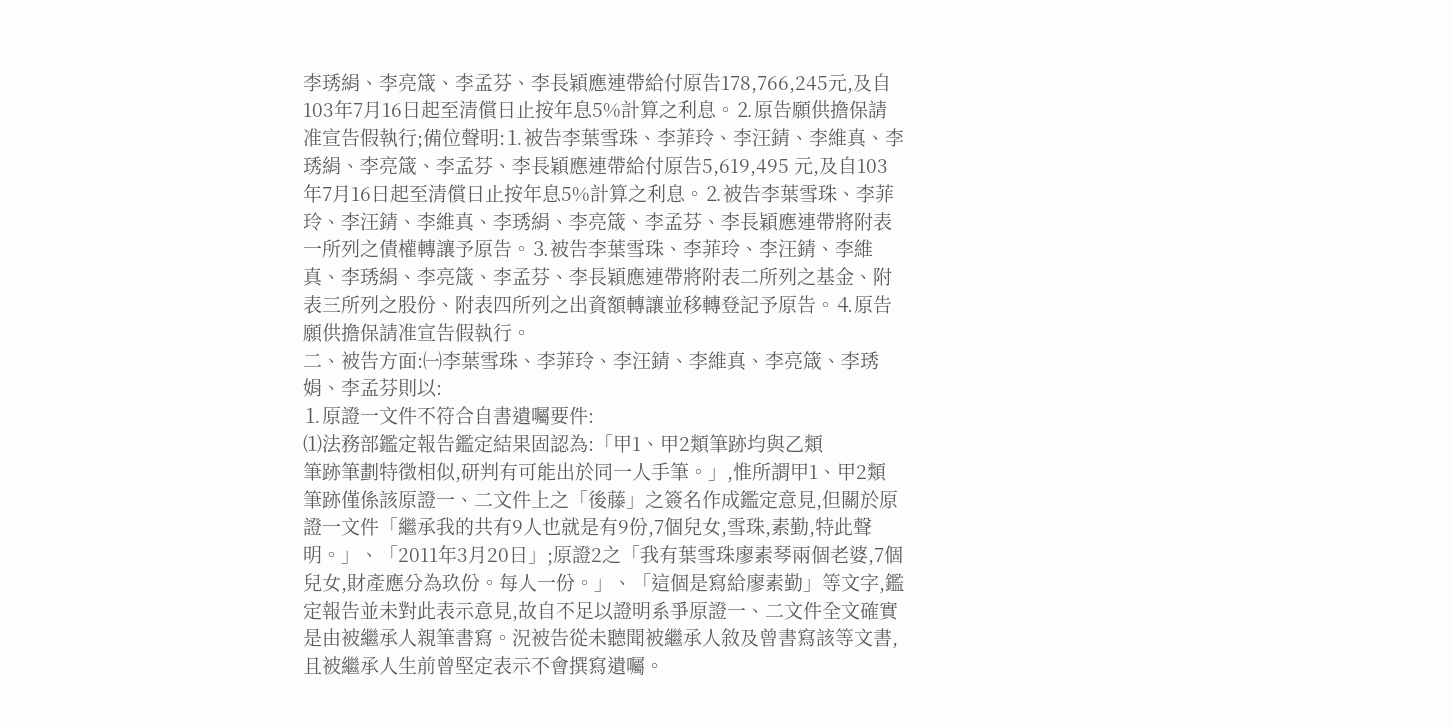李琇絹、李亮箴、李孟芬、李長穎應連帶給付原告178,766,245元,及自103年7月16日起至清償日止按年息5%計算之利息。⒉原告願供擔保請准宣告假執行;備位聲明:⒈被告李葉雪珠、李菲玲、李汪錆、李維真、李琇絹、李亮箴、李孟芬、李長穎應連帶給付原告5,619,495 元,及自103年7月16日起至清償日止按年息5%計算之利息。⒉被告李葉雪珠、李菲玲、李汪錆、李維真、李琇絹、李亮箴、李孟芬、李長穎應連帶將附表一所列之債權轉讓予原告。⒊被告李葉雪珠、李菲玲、李汪錆、李維真、李琇絹、李亮箴、李孟芬、李長穎應連帶將附表二所列之基金、附表三所列之股份、附表四所列之出資額轉讓並移轉登記予原告。⒋原告願供擔保請准宣告假執行。
二、被告方面:㈠李葉雪珠、李菲玲、李汪錆、李維真、李亮箴、李琇娟、李孟芬則以:
⒈原證一文件不符合自書遺囑要件:
⑴法務部鑑定報告鑑定結果固認為:「甲1、甲2類筆跡均與乙類
筆跡筆劃特徵相似,研判有可能出於同一人手筆。」,惟所謂甲1、甲2類筆跡僅係該原證一、二文件上之「後藤」之簽名作成鑑定意見,但關於原證一文件「繼承我的共有9人也就是有9份,7個兒女,雪珠,素勤,特此聲明。」、「2011年3月20日」;原證2之「我有葉雪珠廖素琴兩個老婆,7個兒女,財產應分為玖份。每人一份。」、「這個是寫給廖素勤」等文字,鑑定報告並未對此表示意見,故自不足以證明系爭原證一、二文件全文確實是由被繼承人親筆書寫。況被告從未聽聞被繼承人敘及曾書寫該等文書,且被繼承人生前曾堅定表示不會撰寫遺囑。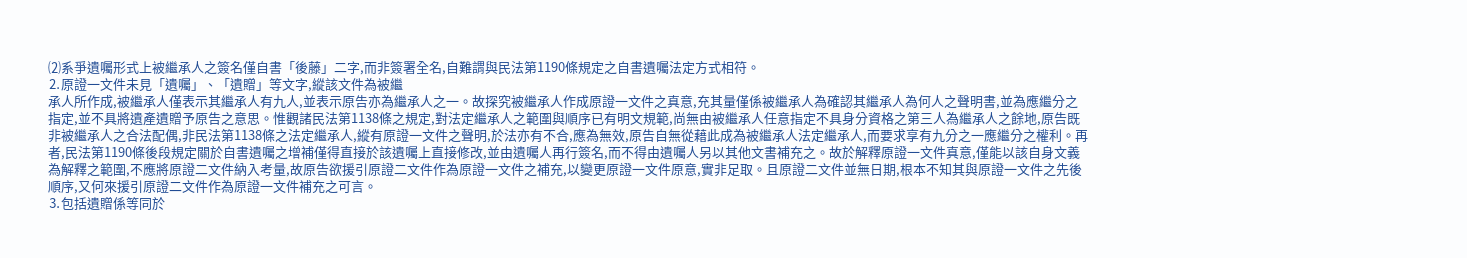⑵系爭遺囑形式上被繼承人之簽名僅自書「後藤」二字,而非簽署全名,自難謂與民法第1190條規定之自書遺囑法定方式相符。
⒉原證一文件未見「遺囑」、「遺贈」等文字,縱該文件為被繼
承人所作成,被繼承人僅表示其繼承人有九人,並表示原告亦為繼承人之一。故探究被繼承人作成原證一文件之真意,充其量僅係被繼承人為確認其繼承人為何人之聲明書,並為應繼分之指定,並不具將遺產遺贈予原告之意思。惟觀諸民法第1138條之規定,對法定繼承人之範圍與順序已有明文規範,尚無由被繼承人任意指定不具身分資格之第三人為繼承人之餘地,原告既非被繼承人之合法配偶,非民法第1138條之法定繼承人,縱有原證一文件之聲明,於法亦有不合,應為無效,原告自無從藉此成為被繼承人法定繼承人,而要求享有九分之一應繼分之權利。再者,民法第1190條後段規定關於自書遺囑之增補僅得直接於該遺囑上直接修改,並由遺囑人再行簽名,而不得由遺囑人另以其他文書補充之。故於解釋原證一文件真意,僅能以該自身文義為解釋之範圍,不應將原證二文件納入考量,故原告欲援引原證二文件作為原證一文件之補充,以變更原證一文件原意,實非足取。且原證二文件並無日期,根本不知其與原證一文件之先後順序,又何來援引原證二文件作為原證一文件補充之可言。
⒊包括遺贈係等同於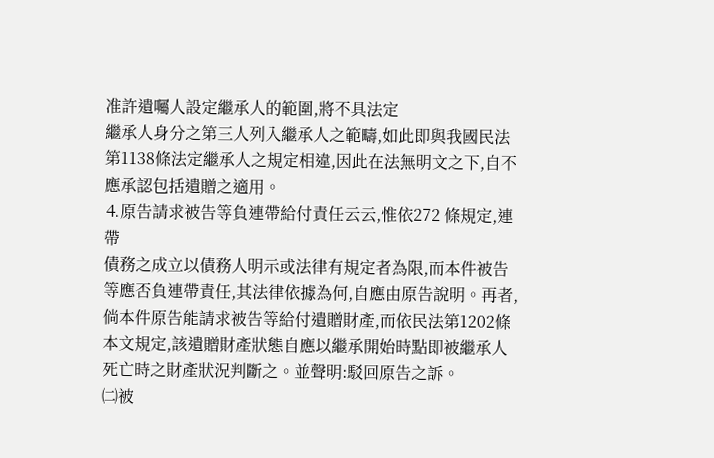准許遺囑人設定繼承人的範圍,將不具法定
繼承人身分之第三人列入繼承人之範疇,如此即與我國民法第1138條法定繼承人之規定相違,因此在法無明文之下,自不應承認包括遺贈之適用。
⒋原告請求被告等負連帶給付責任云云,惟依272 條規定,連帶
債務之成立以債務人明示或法律有規定者為限,而本件被告等應否負連帶責任,其法律依據為何,自應由原告說明。再者,倘本件原告能請求被告等給付遺贈財產,而依民法第1202條本文規定,該遺贈財產狀態自應以繼承開始時點即被繼承人死亡時之財產狀況判斷之。並聲明:駁回原告之訴。
㈡被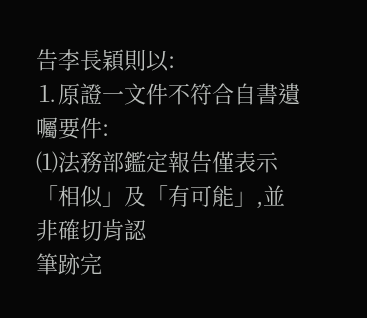告李長穎則以:
⒈原證一文件不符合自書遺囑要件:
⑴法務部鑑定報告僅表示「相似」及「有可能」,並非確切肯認
筆跡完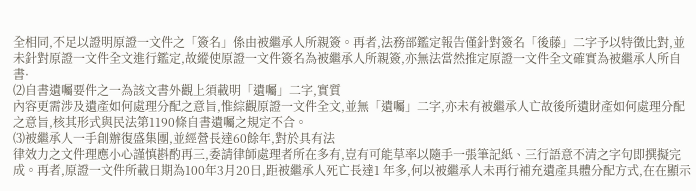全相同,不足以證明原證一文件之「簽名」係由被繼承人所親簽。再者,法務部鑑定報告僅針對簽名「後藤」二字予以特徵比對,並未針對原證一文件全文進行鑑定,故縱使原證一文件簽名為被繼承人所親簽,亦無法當然推定原證一文件全文確實為被繼承人所自書·
⑵自書遺囑要件之一為該文書外觀上須載明「遺囑」二字,實質
內容更需涉及遺產如何處理分配之意旨,惟綜觀原證一文件全文,並無「遺囑」二字,亦未有被繼承人亡故後所遺財產如何處理分配之意旨,核其形式與民法第1190條自書遺囑之規定不合。
⑶被繼承人一手創辦復盛集團,並經營長達60餘年,對於具有法
律效力之文件理應小心謹慎斟酌再三,委請律師處理者所在多有,豈有可能草率以隨手一張筆記紙、三行語意不清之字句即撰擬完成。再者,原證一文件所載日期為100年3月20日,距被繼承人死亡長達1 年多,何以被繼承人未再行補充遺產具體分配方式,在在顯示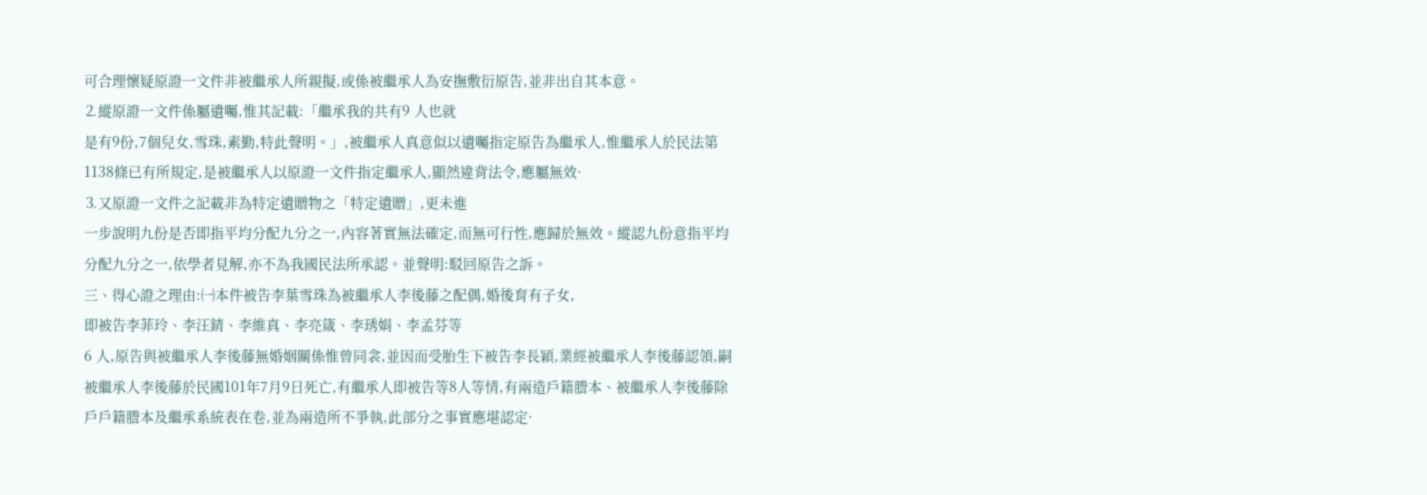可合理懷疑原證一文件非被繼承人所親擬,或係被繼承人為安撫敷衍原告,並非出自其本意。
⒉縱原證一文件係屬遺囑,惟其記載:「繼承我的共有9 人也就
是有9份,7個兒女,雪珠,素勤,特此聲明。」,被繼承人真意似以遺囑指定原告為繼承人,惟繼承人於民法第1138條已有所規定,是被繼承人以原證一文件指定繼承人,顯然違背法令,應屬無效·
⒊又原證一文件之記載非為特定遺贈物之「特定遺贈」,更未進
一步說明九份是否即指平均分配九分之一,內容著實無法確定,而無可行性,應歸於無效。縱認九份意指平均分配九分之一,依學者見解,亦不為我國民法所承認。並聲明:駁回原告之訴。
三、得心證之理由:㈠本件被告李葉雪珠為被繼承人李後藤之配偶,婚後育有子女,
即被告李菲玲、李汪錆、李維真、李亮箴、李琇娟、李孟芬等
6 人,原告與被繼承人李後藤無婚姻關係惟曾同衾,並因而受胎生下被告李長穎,業經被繼承人李後藤認領,嗣被繼承人李後藤於民國101年7月9日死亡,有繼承人即被告等8人等情,有兩造戶籍謄本、被繼承人李後藤除戶戶籍謄本及繼承系統表在卷,並為兩造所不爭執,此部分之事實應堪認定·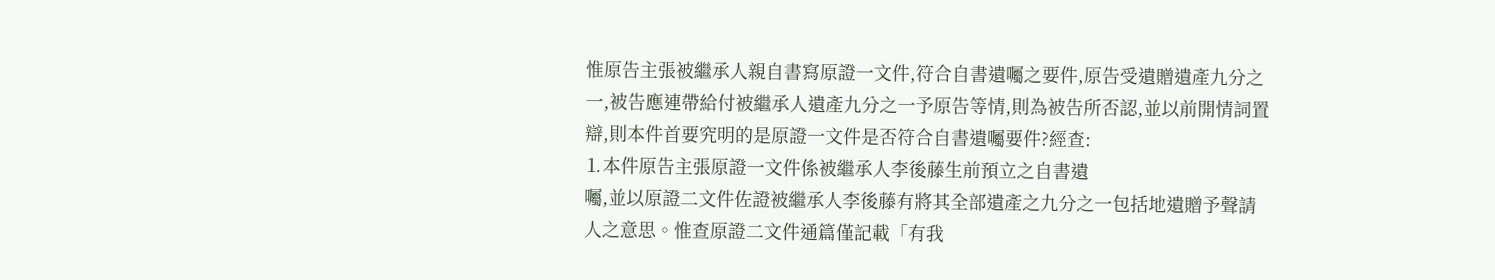惟原告主張被繼承人親自書寫原證一文件,符合自書遺囑之要件,原告受遺贈遺產九分之一,被告應連帶給付被繼承人遺產九分之一予原告等情,則為被告所否認,並以前開情詞置辯,則本件首要究明的是原證一文件是否符合自書遺囑要件?經查:
⒈本件原告主張原證一文件係被繼承人李後藤生前預立之自書遺
囑,並以原證二文件佐證被繼承人李後藤有將其全部遺產之九分之一包括地遺贈予聲請人之意思。惟查原證二文件通篇僅記載「有我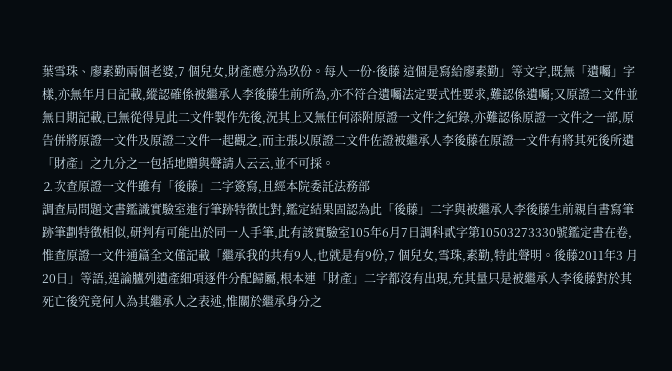葉雪珠、廖素勤兩個老婆,7 個兒女,財產應分為玖份。每人一份·後藤 這個是寫給廖素勤」等文字,既無「遺囑」字樣,亦無年月日記載,縱認確係被繼承人李後藤生前所為,亦不符合遺囑法定要式性要求,難認係遺囑;又原證二文件並無日期記載,已無從得見此二文件製作先後,況其上又無任何添附原證一文件之紀錄,亦難認係原證一文件之一部,原告併將原證一文件及原證二文件一起觀之,而主張以原證二文件佐證被繼承人李後藤在原證一文件有將其死後所遺「財產」之九分之一包括地贈與聲請人云云,並不可採。
⒉次查原證一文件雖有「後藤」二字簽寫,且經本院委託法務部
調查局問題文書鑑識實驗室進行筆跡特徵比對,鑑定結果固認為此「後藤」二字與被繼承人李後藤生前親自書寫筆跡筆劃特徵相似,研判有可能出於同一人手筆,此有該實驗室105年6月7日調科貳字第10503273330號鑑定書在卷,惟查原證一文件通篇全文僅記載「繼承我的共有9人,也就是有9份,7 個兒女,雪珠,素勤,特此聲明。後藤2011年3 月20日」等語,遑論臚列遺產細項逐件分配歸屬,根本連「財產」二字都沒有出現,充其量只是被繼承人李後藤對於其死亡後究竟何人為其繼承人之表述,惟關於繼承身分之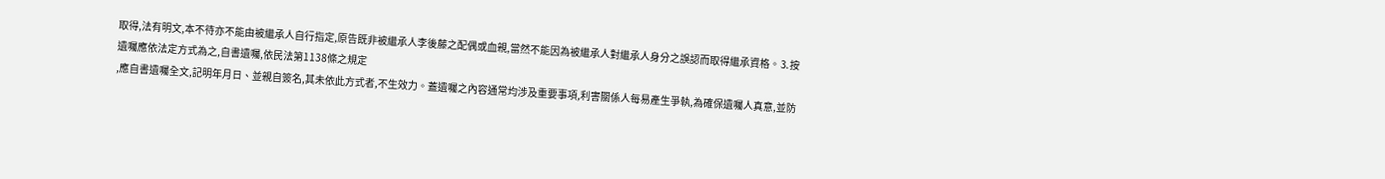取得,法有明文,本不待亦不能由被繼承人自行指定,原告既非被繼承人李後藤之配偶或血親,當然不能因為被繼承人對繼承人身分之誤認而取得繼承資格。⒊按遺囑應依法定方式為之,自書遺囑,依民法第1138條之規定
,應自書遺囑全文,記明年月日、並親自簽名,其未依此方式者,不生效力。蓋遺囑之內容通常均涉及重要事項,利害關係人每易產生爭執,為確保遺囑人真意,並防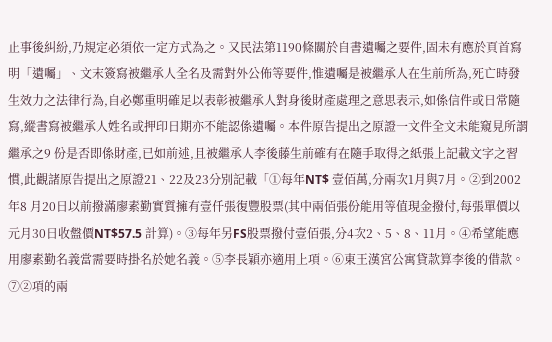止事後糾紛,乃規定必須依一定方式為之。又民法第1190條關於自書遺囑之要件,固未有應於頁首寫明「遺囑」、文末簽寫被繼承人全名及需對外公佈等要件,惟遺囑是被繼承人在生前所為,死亡時發生效力之法律行為,自必鄭重明確足以表彰被繼承人對身後財產處理之意思表示,如係信件或日常隨寫,縱書寫被繼承人姓名或押印日期亦不能認係遺囑。本件原告提出之原證一文件全文未能窺見所謂繼承之9 份是否即係財產,已如前述,且被繼承人李後藤生前確有在隨手取得之紙張上記載文字之習慣,此觀諸原告提出之原證21、22及23分別記載「①每年NT$ 壹佰萬,分兩次1月與7月。②到2002年8 月20日以前撥滿廖素勤實質擁有壹仟張復豐股票(其中兩佰張份能用等值現金撥付,每張單價以元月30日收盤價NT$57.5 計算)。③每年另FS股票撥付壹佰張,分4次2、5、8、11月。④希望能應用廖素勤名義當需要時掛名於她名義。⑤李長穎亦適用上項。⑥東王漢宮公寓貸款算李後的借款。⑦②項的兩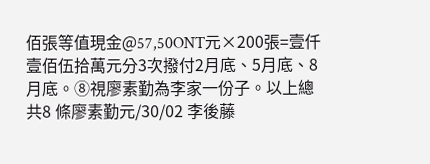佰張等值現金@57,50ONT元×200張=壹仟壹佰伍拾萬元分3次撥付2月底、5月底、8月底。⑧視廖素勤為李家一份子。以上總共8 條廖素勤元/30/02 李後藤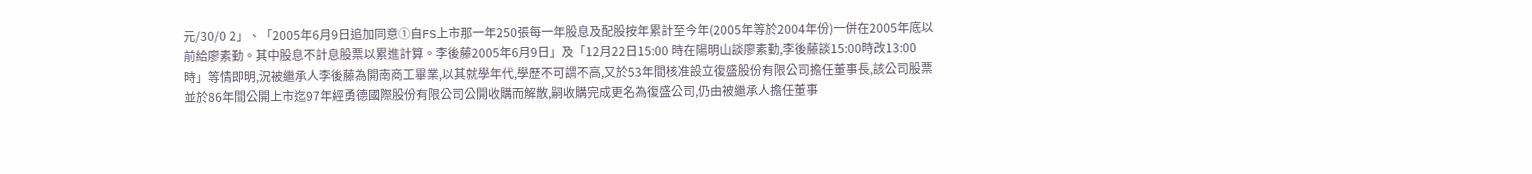元/30/0 2」、「2005年6月9日追加同意①自FS上市那一年250張每一年股息及配股按年累計至今年(2005年等於2004年份)一併在2005年底以前給廖素勤。其中股息不計息股票以累進計算。李後藤2005年6月9日」及「12月22日15:00 時在陽明山談廖素勤,李後藤談15:00時改13:00時」等情即明,況被繼承人李後藤為開南商工畢業,以其就學年代,學歷不可謂不高,又於53年間核准設立復盛股份有限公司擔任董事長,該公司股票並於86年間公開上市迄97年經勇德國際股份有限公司公開收購而解散,嗣收購完成更名為復盛公司,仍由被繼承人擔任董事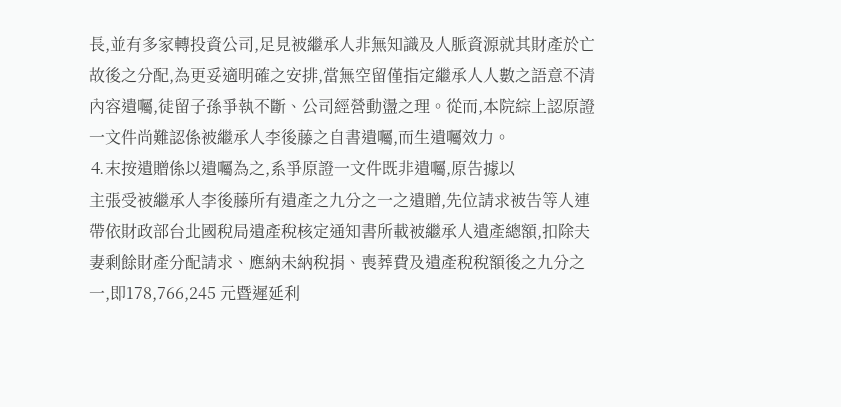長,並有多家轉投資公司,足見被繼承人非無知識及人脈資源就其財產於亡故後之分配,為更妥適明確之安排,當無空留僅指定繼承人人數之語意不清內容遺囑,徒留子孫爭執不斷、公司經營動盪之理。從而,本院綜上認原證一文件尚難認係被繼承人李後藤之自書遺囑,而生遺囑效力。
⒋末按遺贈係以遺囑為之,系爭原證一文件既非遺囑,原告據以
主張受被繼承人李後藤所有遺產之九分之一之遺贈,先位請求被告等人連帶依財政部台北國稅局遺產稅核定通知書所載被繼承人遺產總額,扣除夫妻剩餘財產分配請求、應納未納稅捐、喪葬費及遺產稅稅額後之九分之一,即178,766,245 元暨遲延利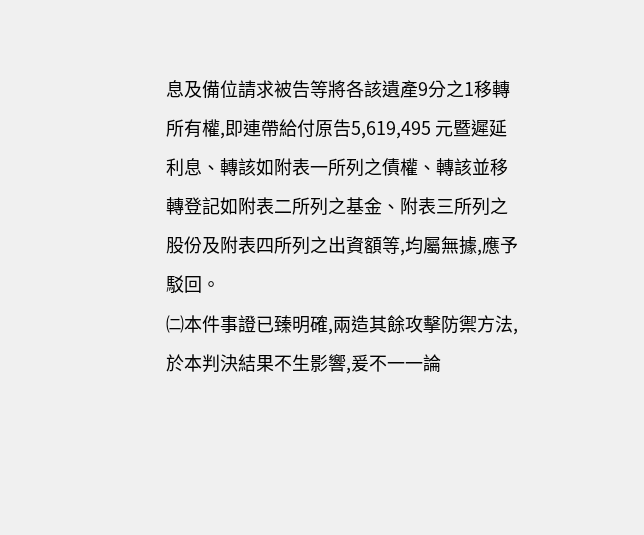息及備位請求被告等將各該遺產9分之1移轉所有權,即連帶給付原告5,619,495 元暨遲延利息、轉該如附表一所列之債權、轉該並移轉登記如附表二所列之基金、附表三所列之股份及附表四所列之出資額等,均屬無據,應予駁回。
㈡本件事證已臻明確,兩造其餘攻擊防禦方法,於本判決結果不生影響,爰不一一論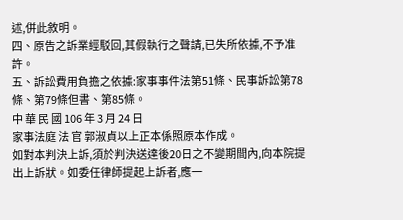述,併此敘明。
四、原告之訴業經駁回,其假執行之聲請,已失所依據,不予准許。
五、訴訟費用負擔之依據:家事事件法第51條、民事訴訟第78條、第79條但書、第85條。
中 華 民 國 106 年 3 月 24 日
家事法庭 法 官 郭淑貞以上正本係照原本作成。
如對本判決上訴,須於判決送達後20日之不變期間內,向本院提出上訴狀。如委任律師提起上訴者,應一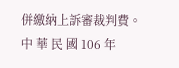併繳納上訴審裁判費。
中 華 民 國 106 年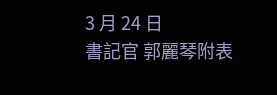3 月 24 日
書記官 郭麗琴附表